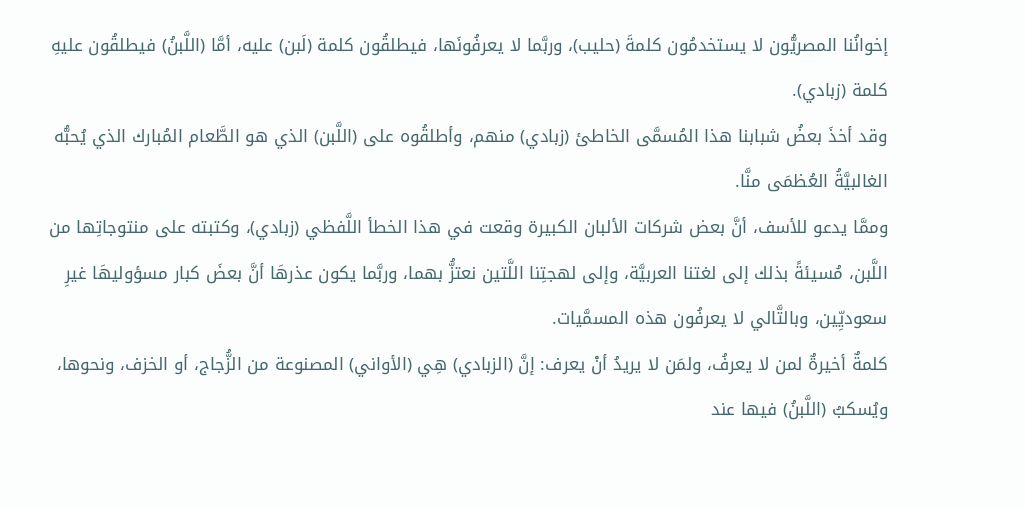إخوانُنا المصريُّون لا يستخدمُون كلمةَ (حليب)، وربَّما لا يعرفُونَها، فيطلقُون كلمة (لَبن) عليه، أمَّا (اللَّبنُ) فيطلقُون عليهِ كلمة (زبادي).
وقد أخذَ بعضُ شبابنا هذا المُسمَّى الخاطئ (زبادي) منهم، وأطلقُوه على (اللَّبن) الذي هو الطَّعام المُبارك الذي يُحبُّه الغالبيَّةُ العُظمَى منَّا.
وممَّا يدعو للأسف، أنَّ بعض شركات الألبان الكبيرة وقعت في هذا الخطأ اللَّفظي (زبادي)، وكتبته على منتوجاتِها من اللَّبن، مُسيئةً بذلك إلى لغتنا العربيَّة، وإلى لهجتِنا اللَّتين نعتزُّ بهما، وربَّما يكون عذرهَا أنَّ بعضَ كبار مسؤوليهَا غيرِ سعوديِّين، وبالتَّالي لا يعرفُون هذه المسمَّيات.
كلمةٌ أخيرةٌ لمن لا يعرفُ، ولمَن لا يريدُ أنْ يعرف: إنَّ (الزبادي) هِي (الأواني) المصنوعة من الزُّجاج، أو الخزف، ونحوها، ويُسكبُ (اللَّبنُ) فيها عند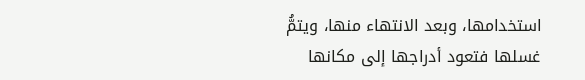استخدامها، وبعد الانتهاء منها، ويتمُّ غسلها فتعود أدراجها إلى مكانها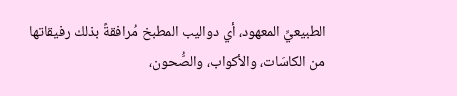الطبيعيِّ المعهود، أي دواليب المطبخ مُرافقةً بذلك رفيقاتها من الكاسَات، والأكواب، والصُّحون،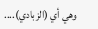وهي أي (الزبادي)....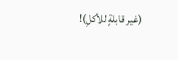(غير قابلةٍ للأكلِ)!